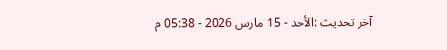آخر تحديث :الأحد - 15 مارس 2026 - 05:38 م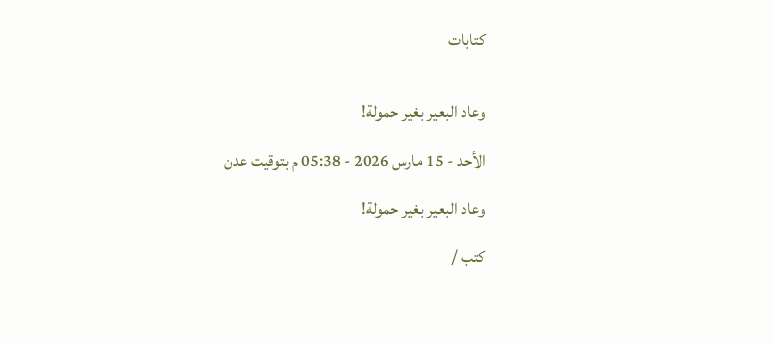كتابات


وعاد البعير بغير حمولة!

الأحد - 15 مارس 2026 - 05:38 م بتوقيت عدن

وعاد البعير بغير حمولة!

كتب /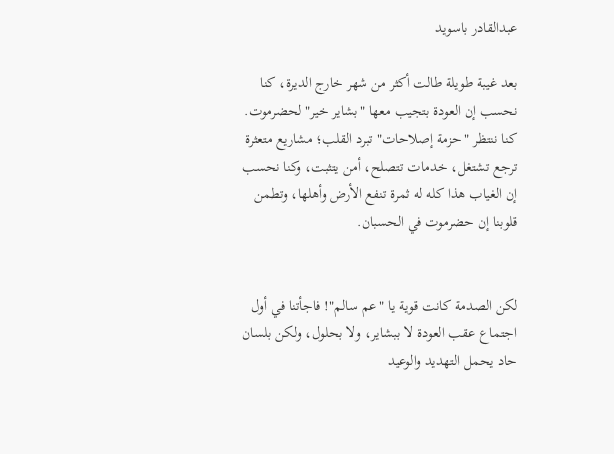عبدالقادر باسويد

بعد غيبة طويلة طالت أكثر من شهر خارج الديرة، كنا نحسب إن العودة بتجيب معها "بشاير خير" لحضرموت. كنا ننتظر "حزمة إصلاحات" تبرد القلب؛ مشاريع متعثرة ترجع تشتغل، خدمات تتصلح، أمن يتثبت، وكنا نحسب إن الغياب هذا كله له ثمرة تنفع الأرض وأهلها، وتطمن قلوبنا إن حضرموت في الحسبان.


لكن الصدمة كانت قوية يا "عم سالم"! فاجأتنا في أول اجتماع عقب العودة لا ببشاير، ولا بحلول، ولكن بلسان حاد يحمل التهديد والوعيد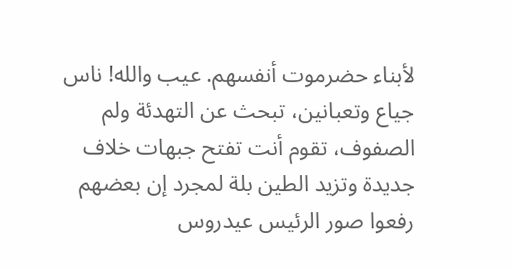لأبناء حضرموت أنفسهم. عيب والله! ناس جياع وتعبانين، تبحث عن التهدئة ولم الصفوف، تقوم أنت تفتح جبهات خلاف جديدة وتزيد الطين بلة لمجرد إن بعضهم رفعوا صور الرئيس عيدروس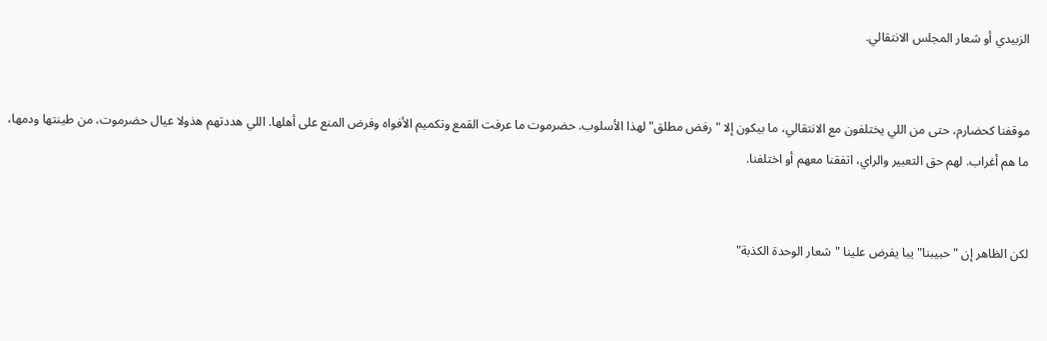الزبيدي أو شعار المجلس الانتقالي.


موقفنا كحضارم، حتى من اللي يختلفون مع الانتقالي، ما بيكون إلا "رفض مطلق" لهذا الأسلوب. حضرموت ما عرفت القمع وتكميم الأفواه وفرض المنع على أهلها. اللي هددتهم هذولا عيال حضرموت، من طينتها ودمها، ما هم أغراب. لهم حق التعبير والراي، اتفقنا معهم أو اختلفنا.


لكن الظاهر إن "حبيبنا" يبا يفرض علينا "شعار الوحدة الكذبة"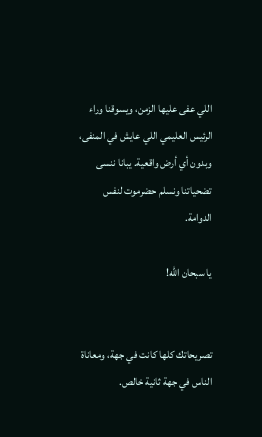اللي عفى عليها الزمن، ويسوقنا وراء الرئيس العليمي اللي عايش في المنفى، وبدون أي أرض واقعية. يبانا ننسى تضحياتنا ونسلم حضرموت لنفس الدوامة.

يا سبحان الله!


تصريحاتك كلها كانت في جهة، ومعاناة الناس في جهة ثانية خالص.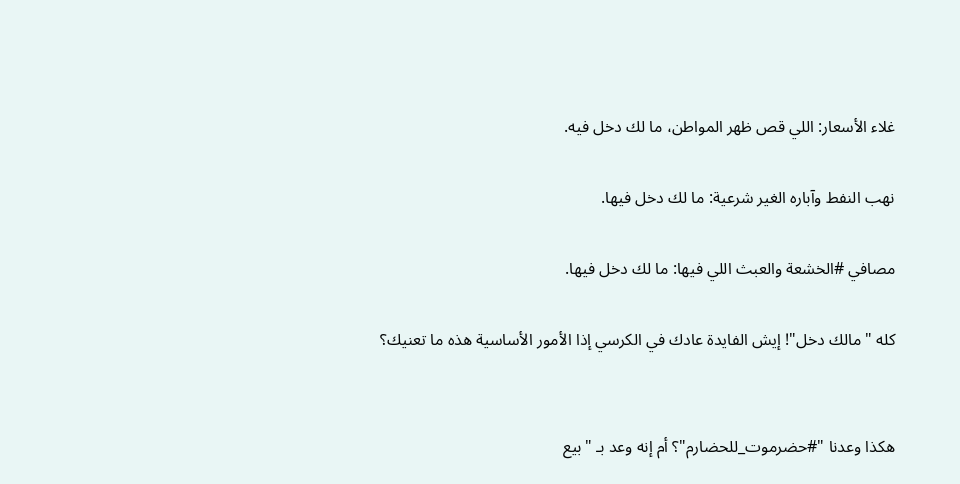غلاء الأسعار: اللي قص ظهر المواطن، ما لك دخل فيه.

نهب النفط وآباره الغير شرعية: ما لك دخل فيها.

مصافي #الخشعة والعبث اللي فيها: ما لك دخل فيها.

كله "مالك دخل"! إيش الفايدة عادك في الكرسي إذا الأمور الأساسية هذه ما تعنيك؟


هكذا وعدنا "#حضرموت_للحضارم"؟ أم إنه وعد بـ "بيع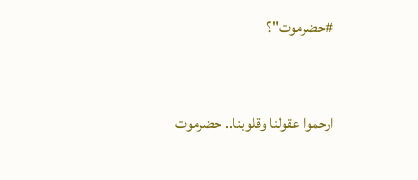#حضرموت"؟


ارحموا عقولنا وقلوبنا.. حضرموت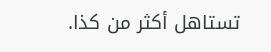تستاهل أكثر من كذا.